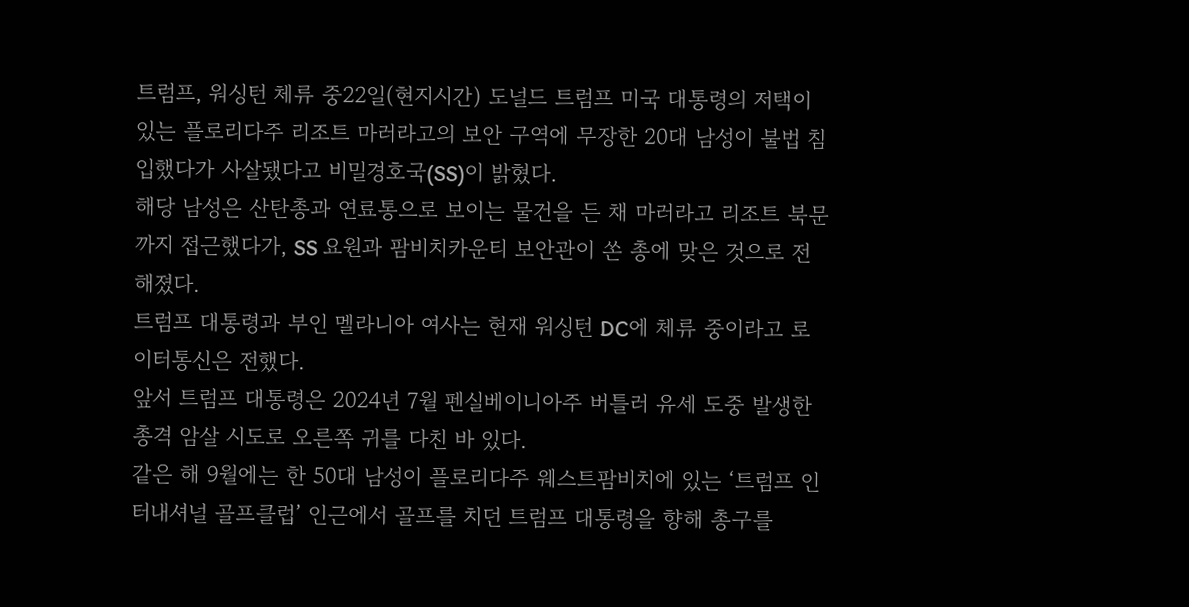트럼프, 워싱턴 체류 중22일(현지시간) 도널드 트럼프 미국 대통령의 저택이 있는 플로리다주 리조트 마러라고의 보안 구역에 무장한 20대 남성이 불법 침입했다가 사살됐다고 비밀경호국(SS)이 밝혔다.
해당 남성은 산탄총과 연료통으로 보이는 물건을 든 채 마러라고 리조트 북문까지 접근했다가, SS 요원과 팜비치카운티 보안관이 쏜 총에 맞은 것으로 전해졌다.
트럼프 대통령과 부인 멜라니아 여사는 현재 워싱턴 DC에 체류 중이라고 로이터통신은 전했다.
앞서 트럼프 대통령은 2024년 7월 펜실베이니아주 버틀러 유세 도중 발생한 총격 암살 시도로 오른쪽 귀를 다친 바 있다.
같은 해 9월에는 한 50대 남성이 플로리다주 웨스트팜비치에 있는 ‘트럼프 인터내셔널 골프클럽’ 인근에서 골프를 치던 트럼프 대통령을 향해 총구를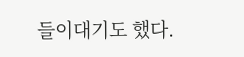들이대기도 했다.